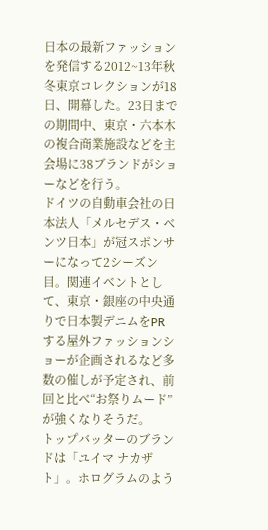日本の最新ファッションを発信する2012~13年秋冬東京コレクションが18日、開幕した。23日までの期間中、東京・六本木の複合商業施設などを主会場に38ブランドがショーなどを行う。
ドイツの自動車会社の日本法人「メルセデス・ベンツ日本」が冠スポンサーになって2シーズン目。関連イベントとして、東京・銀座の中央通りで日本製デニムをPRする屋外ファッションショーが企画されるなど多数の催しが予定され、前回と比べ“お祭りムード”が強くなりそうだ。
トップバッターのブランドは「ユイマ ナカザト」。ホログラムのよう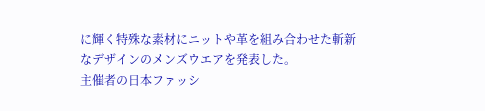に輝く特殊な素材にニットや革を組み合わせた斬新なデザインのメンズウエアを発表した。
主催者の日本ファッシ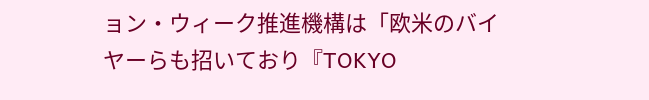ョン・ウィーク推進機構は「欧米のバイヤーらも招いており『TOKYO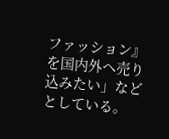ファッション』を国内外へ売り込みたい」などとしている。